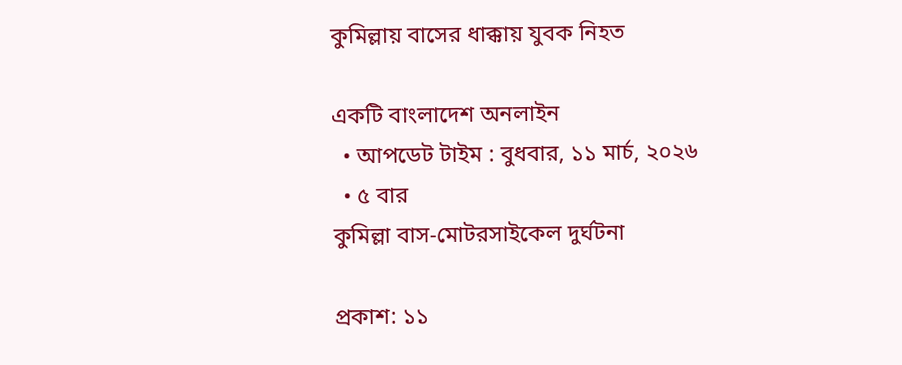কুমিল্লায় বাসের ধাক্কায় যুবক নিহত

একটি বাংলাদেশ অনলাইন
  • আপডেট টাইম : বুধবার, ১১ মার্চ, ২০২৬
  • ৫ বার
কুমিল্লা বাস-মোটরসাইকেল দুর্ঘটনা

প্রকাশ: ১১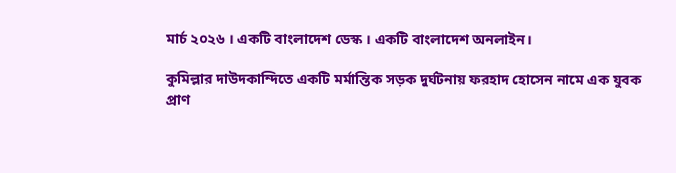মার্চ ২০২৬ । একটি বাংলাদেশ ডেস্ক । একটি বাংলাদেশ অনলাইন।

কুমিল্লার দাউদকান্দিতে একটি মর্মান্তিক সড়ক দুর্ঘটনায় ফরহাদ হোসেন নামে এক যুবক প্রাণ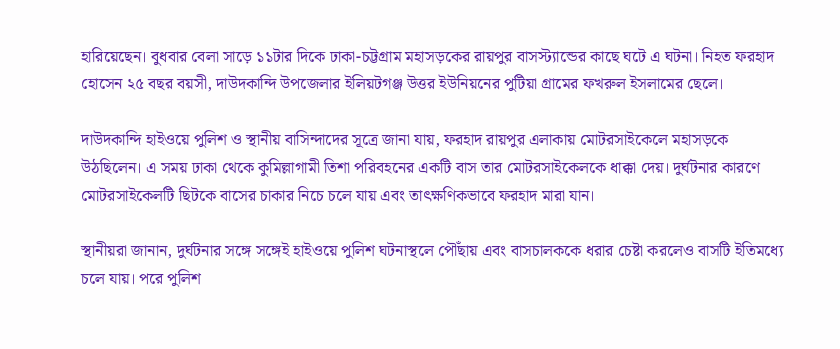হারিয়েছেন। বুধবার বেলা সাড়ে ১১টার দিকে ঢাকা-চট্টগ্রাম মহাসড়কের রায়পুর বাসস্ট্যান্ডের কাছে ঘটে এ ঘটনা। নিহত ফরহাদ হোসেন ২৫ বছর বয়সী, দাউদকান্দি উপজেলার ইলিয়টগঞ্জ উত্তর ইউনিয়নের পুটিয়া গ্রামের ফখরুল ইসলামের ছেলে।

দাউদকান্দি হাইওয়ে পুলিশ ও স্থানীয় বাসিন্দাদের সূত্রে জানা যায়, ফরহাদ রায়পুর এলাকায় মোটরসাইকেলে মহাসড়কে উঠছিলেন। এ সময় ঢাকা থেকে কুমিল্লাগামী তিশা পরিবহনের একটি বাস তার মোটরসাইকেলকে ধাক্কা দেয়। দুর্ঘটনার কারণে মোটরসাইকেলটি ছিটকে বাসের চাকার নিচে চলে যায় এবং তাৎক্ষণিকভাবে ফরহাদ মারা যান।

স্থানীয়রা জানান, দুর্ঘটনার সঙ্গে সঙ্গেই হাইওয়ে পুলিশ ঘটনাস্থলে পৌঁছায় এবং বাসচালককে ধরার চেষ্টা করলেও বাসটি ইতিমধ্যে চলে যায়। পরে পুলিশ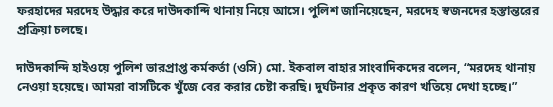ফরহাদের মরদেহ উদ্ধার করে দাউদকান্দি থানায় নিয়ে আসে। পুলিশ জানিয়েছেন, মরদেহ স্বজনদের হস্তান্তরের প্রক্রিয়া চলছে।

দাউদকান্দি হাইওয়ে পুলিশ ভারপ্রাপ্ত কর্মকর্তা (ওসি) মো. ইকবাল বাহার সাংবাদিকদের বলেন, “মরদেহ থানায় নেওয়া হয়েছে। আমরা বাসটিকে খুঁজে বের করার চেষ্টা করছি। দুর্ঘটনার প্রকৃত কারণ খতিয়ে দেখা হচ্ছে।”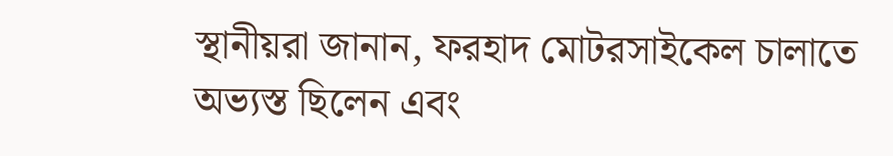স্থানীয়রা জানান, ফরহাদ মোটরসাইকেল চালাতে অভ্যস্ত ছিলেন এবং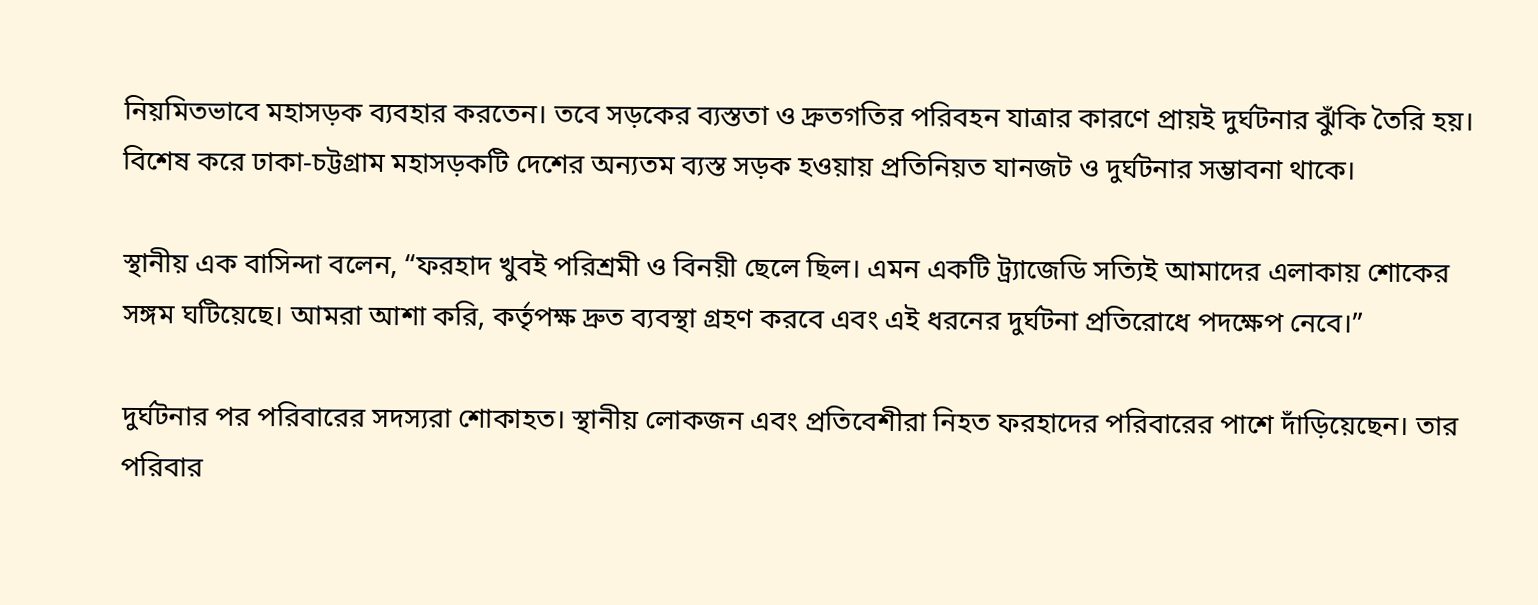নিয়মিতভাবে মহাসড়ক ব্যবহার করতেন। তবে সড়কের ব্যস্ততা ও দ্রুতগতির পরিবহন যাত্রার কারণে প্রায়ই দুর্ঘটনার ঝুঁকি তৈরি হয়। বিশেষ করে ঢাকা-চট্টগ্রাম মহাসড়কটি দেশের অন্যতম ব্যস্ত সড়ক হওয়ায় প্রতিনিয়ত যানজট ও দুর্ঘটনার সম্ভাবনা থাকে।

স্থানীয় এক বাসিন্দা বলেন, “ফরহাদ খুবই পরিশ্রমী ও বিনয়ী ছেলে ছিল। এমন একটি ট্র্যাজেডি সত্যিই আমাদের এলাকায় শোকের সঙ্গম ঘটিয়েছে। আমরা আশা করি, কর্তৃপক্ষ দ্রুত ব্যবস্থা গ্রহণ করবে এবং এই ধরনের দুর্ঘটনা প্রতিরোধে পদক্ষেপ নেবে।”

দুর্ঘটনার পর পরিবারের সদস্যরা শোকাহত। স্থানীয় লোকজন এবং প্রতিবেশীরা নিহত ফরহাদের পরিবারের পাশে দাঁড়িয়েছেন। তার পরিবার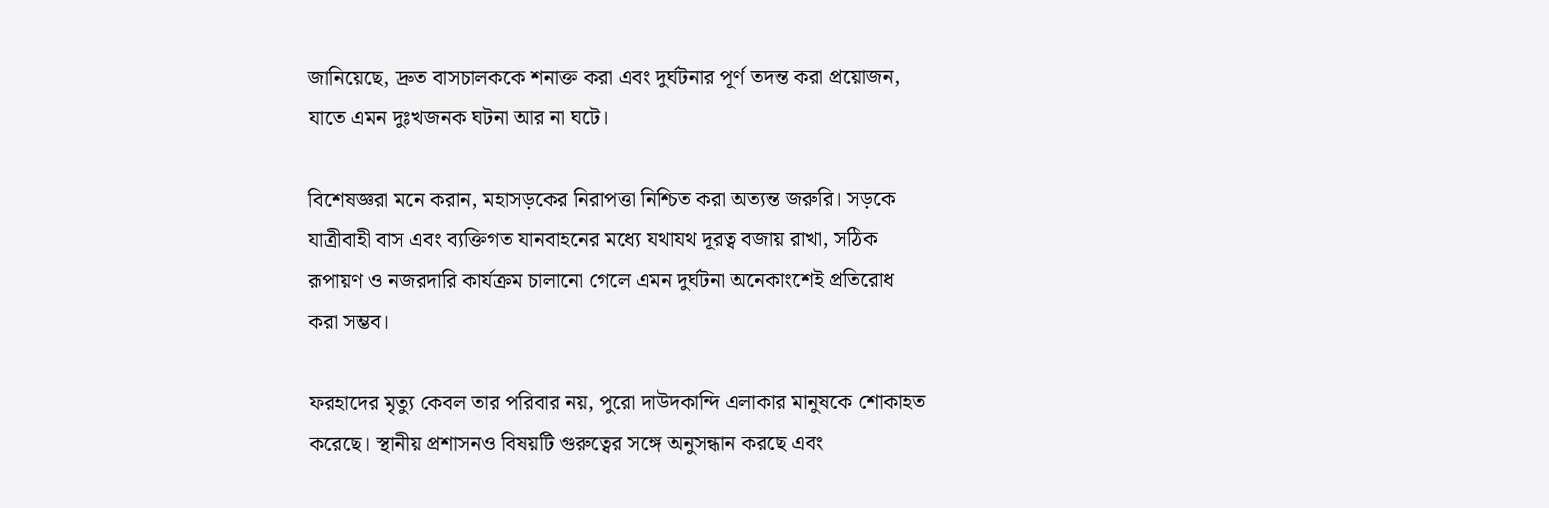জানিয়েছে, দ্রুত বাসচালককে শনাক্ত করা এবং দুর্ঘটনার পূর্ণ তদন্ত করা প্রয়োজন, যাতে এমন দুঃখজনক ঘটনা আর না ঘটে।

বিশেষজ্ঞরা মনে করান, মহাসড়কের নিরাপত্তা নিশ্চিত করা অত্যন্ত জরুরি। সড়কে যাত্রীবাহী বাস এবং ব্যক্তিগত যানবাহনের মধ্যে যথাযথ দূরত্ব বজায় রাখা, সঠিক রূপায়ণ ও নজরদারি কার্যক্রম চালানো গেলে এমন দুর্ঘটনা অনেকাংশেই প্রতিরোধ করা সম্ভব।

ফরহাদের মৃত্যু কেবল তার পরিবার নয়, পুরো দাউদকান্দি এলাকার মানুষকে শোকাহত করেছে। স্থানীয় প্রশাসনও বিষয়টি গুরুত্বের সঙ্গে অনুসন্ধান করছে এবং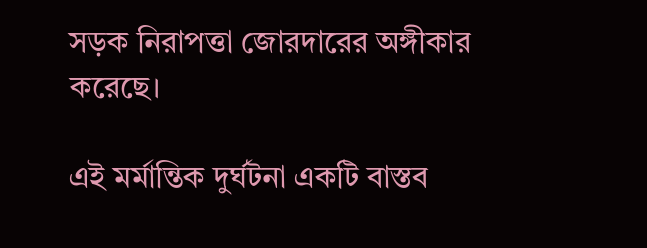সড়ক নিরাপত্তা জোরদারের অঙ্গীকার করেছে।

এই মর্মান্তিক দুর্ঘটনা একটি বাস্তব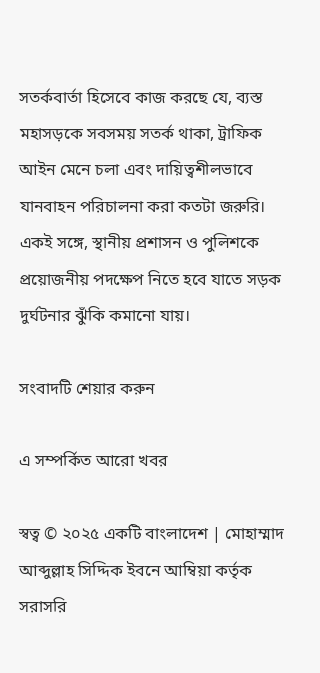সতর্কবার্তা হিসেবে কাজ করছে যে, ব্যস্ত মহাসড়কে সবসময় সতর্ক থাকা, ট্রাফিক আইন মেনে চলা এবং দায়িত্বশীলভাবে যানবাহন পরিচালনা করা কতটা জরুরি। একই সঙ্গে, স্থানীয় প্রশাসন ও পুলিশকে প্রয়োজনীয় পদক্ষেপ নিতে হবে যাতে সড়ক দুর্ঘটনার ঝুঁকি কমানো যায়।

সংবাদটি শেয়ার করুন

এ সম্পর্কিত আরো খবর

স্বত্ব © ২০২৫ একটি বাংলাদেশ | মোহাম্মাদ আব্দুল্লাহ সিদ্দিক ইবনে আম্বিয়া কর্তৃক সরাসরি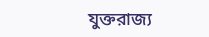যুক্তরাজ্য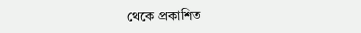থেকে প্রকাশিত